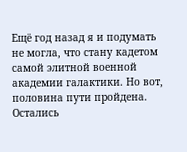Ещё год назад я и подумать не могла, что стану кадетом самой элитной военной академии галактики. Но вот, половина пути пройдена. Остались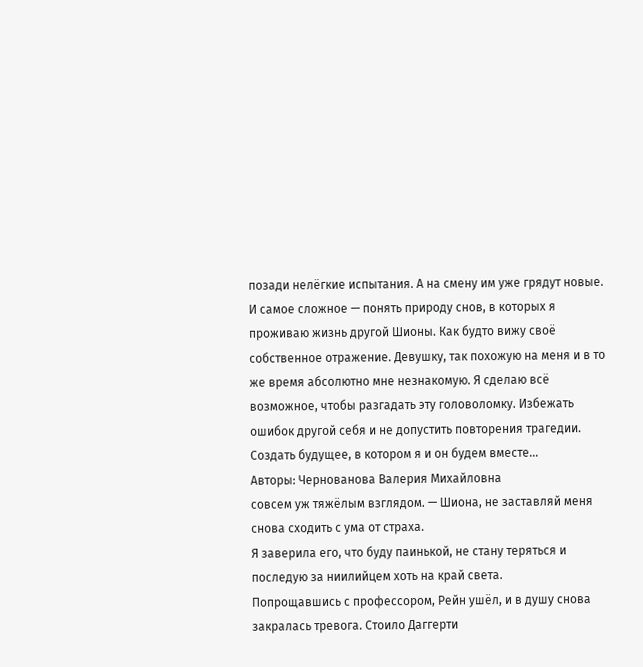позади нелёгкие испытания. А на смену им уже грядут новые. И самое сложное — понять природу снов, в которых я проживаю жизнь другой Шионы. Как будто вижу своё собственное отражение. Девушку, так похожую на меня и в то же время абсолютно мне незнакомую. Я сделаю всё возможное, чтобы разгадать эту головоломку. Избежать ошибок другой себя и не допустить повторения трагедии. Создать будущее, в котором я и он будем вместе…
Авторы: Чернованова Валерия Михайловна
совсем уж тяжёлым взглядом. — Шиона, не заставляй меня снова сходить с ума от страха.
Я заверила его, что буду паинькой, не стану теряться и последую за ниилийцем хоть на край света.
Попрощавшись с профессором, Рейн ушёл, и в душу снова закралась тревога. Стоило Даггерти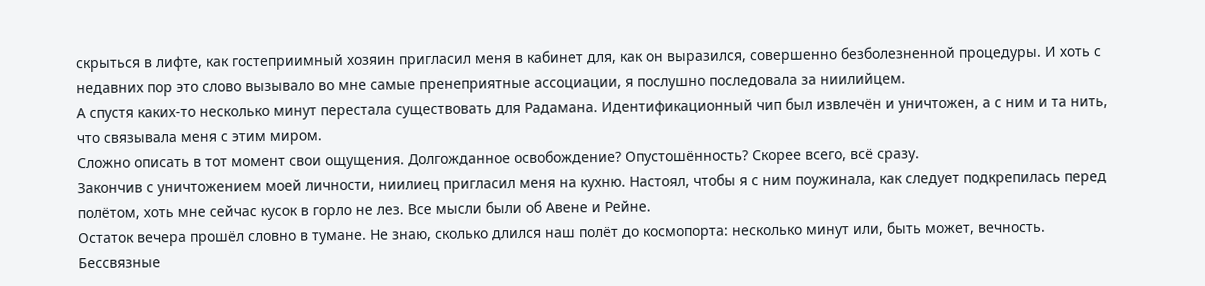скрыться в лифте, как гостеприимный хозяин пригласил меня в кабинет для, как он выразился, совершенно безболезненной процедуры. И хоть с недавних пор это слово вызывало во мне самые пренеприятные ассоциации, я послушно последовала за ниилийцем.
А спустя каких-то несколько минут перестала существовать для Радамана. Идентификационный чип был извлечён и уничтожен, а с ним и та нить, что связывала меня с этим миром.
Сложно описать в тот момент свои ощущения. Долгожданное освобождение? Опустошённость? Скорее всего, всё сразу.
Закончив с уничтожением моей личности, ниилиец пригласил меня на кухню. Настоял, чтобы я с ним поужинала, как следует подкрепилась перед полётом, хоть мне сейчас кусок в горло не лез. Все мысли были об Авене и Рейне.
Остаток вечера прошёл словно в тумане. Не знаю, сколько длился наш полёт до космопорта: несколько минут или, быть может, вечность. Бессвязные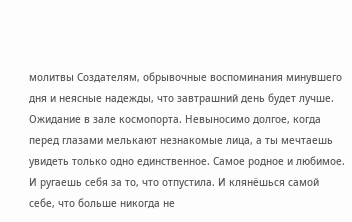молитвы Создателям, обрывочные воспоминания минувшего дня и неясные надежды, что завтрашний день будет лучше.
Ожидание в зале космопорта. Невыносимо долгое, когда перед глазами мелькают незнакомые лица, а ты мечтаешь увидеть только одно единственное. Самое родное и любимое. И ругаешь себя за то, что отпустила. И клянёшься самой себе, что больше никогда не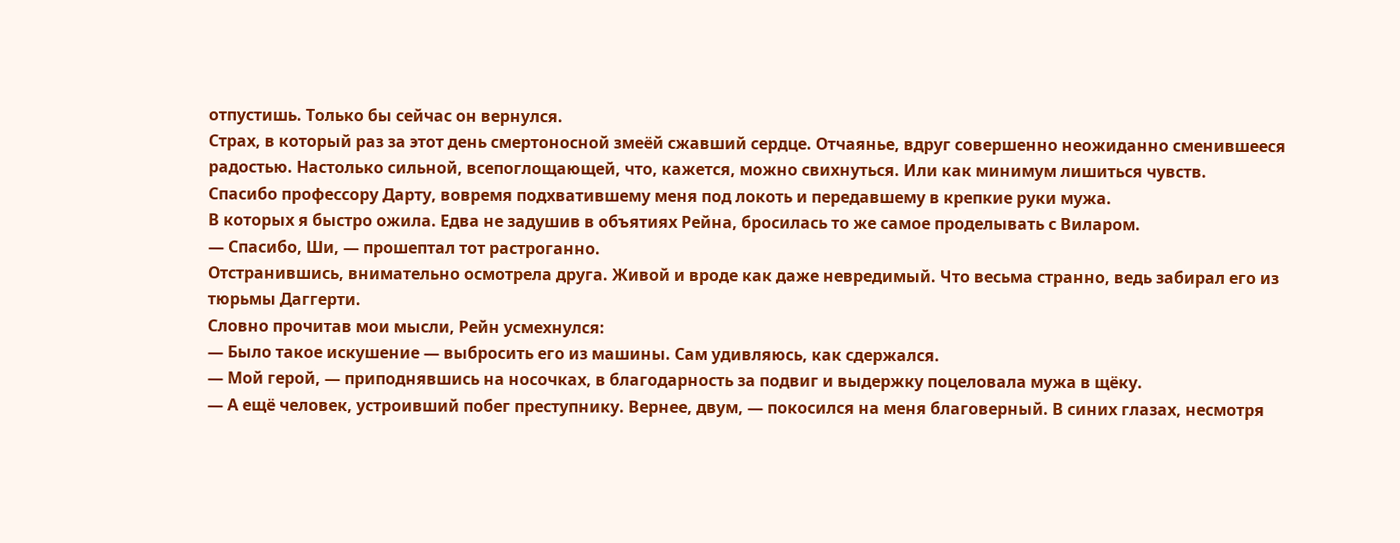отпустишь. Только бы сейчас он вернулся.
Страх, в который раз за этот день смертоносной змеёй сжавший сердце. Отчаянье, вдруг совершенно неожиданно сменившееся радостью. Настолько сильной, всепоглощающей, что, кажется, можно свихнуться. Или как минимум лишиться чувств.
Спасибо профессору Дарту, вовремя подхватившему меня под локоть и передавшему в крепкие руки мужа.
В которых я быстро ожила. Едва не задушив в объятиях Рейна, бросилась то же самое проделывать с Виларом.
— Спасибо, Ши, — прошептал тот растроганно.
Отстранившись, внимательно осмотрела друга. Живой и вроде как даже невредимый. Что весьма странно, ведь забирал его из тюрьмы Даггерти.
Словно прочитав мои мысли, Рейн усмехнулся:
— Было такое искушение — выбросить его из машины. Сам удивляюсь, как сдержался.
— Мой герой, — приподнявшись на носочках, в благодарность за подвиг и выдержку поцеловала мужа в щёку.
— А ещё человек, устроивший побег преступнику. Вернее, двум, — покосился на меня благоверный. В синих глазах, несмотря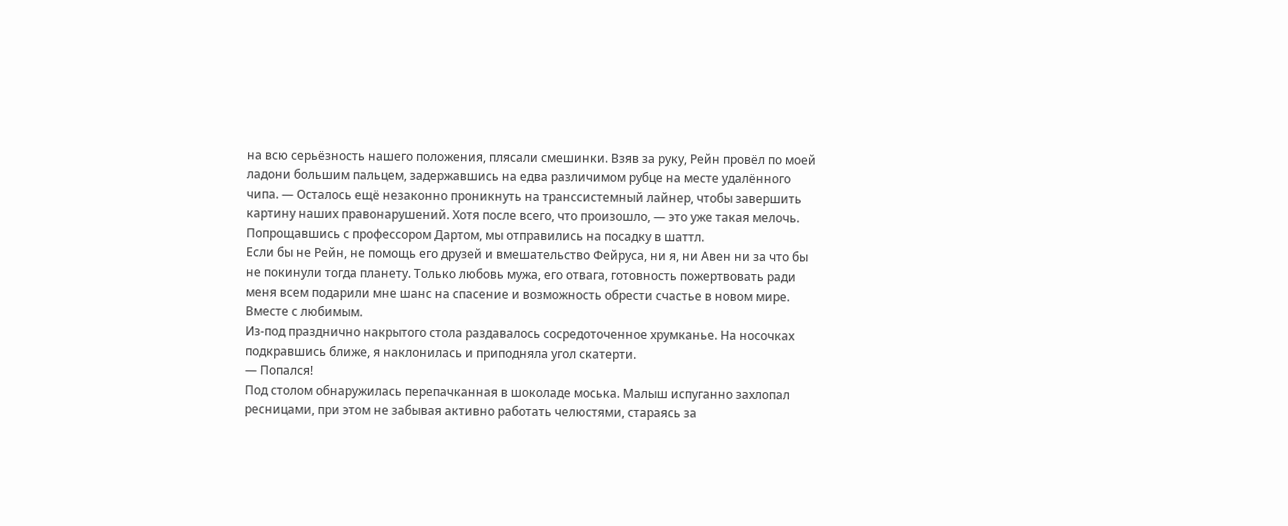на всю серьёзность нашего положения, плясали смешинки. Взяв за руку, Рейн провёл по моей ладони большим пальцем, задержавшись на едва различимом рубце на месте удалённого чипа. — Осталось ещё незаконно проникнуть на транссистемный лайнер, чтобы завершить картину наших правонарушений. Хотя после всего, что произошло, — это уже такая мелочь.
Попрощавшись с профессором Дартом, мы отправились на посадку в шаттл.
Если бы не Рейн, не помощь его друзей и вмешательство Фейруса, ни я, ни Авен ни за что бы не покинули тогда планету. Только любовь мужа, его отвага, готовность пожертвовать ради меня всем подарили мне шанс на спасение и возможность обрести счастье в новом мире.
Вместе с любимым.
Из-под празднично накрытого стола раздавалось сосредоточенное хрумканье. На носочках подкравшись ближе, я наклонилась и приподняла угол скатерти.
— Попался!
Под столом обнаружилась перепачканная в шоколаде моська. Малыш испуганно захлопал ресницами, при этом не забывая активно работать челюстями, стараясь за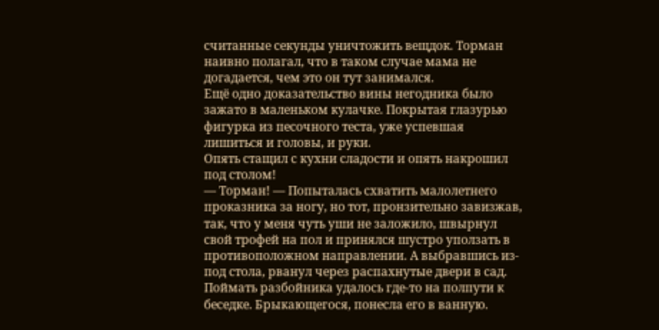считанные секунды уничтожить вещдок. Торман наивно полагал, что в таком случае мама не догадается, чем это он тут занимался.
Ещё одно доказательство вины негодника было зажато в маленьком кулачке. Покрытая глазурью фигурка из песочного теста, уже успевшая лишиться и головы, и руки.
Опять стащил с кухни сладости и опять накрошил под столом!
— Торман! — Попыталась схватить малолетнего проказника за ногу, но тот, пронзительно завизжав, так, что у меня чуть уши не заложило, швырнул свой трофей на пол и принялся шустро уползать в противоположном направлении. А выбравшись из-под стола, рванул через распахнутые двери в сад.
Поймать разбойника удалось где-то на полпути к беседке. Брыкающегося, понесла его в ванную.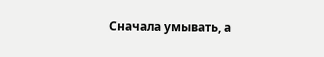Сначала умывать, а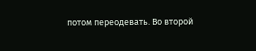потом переодевать. Во второй